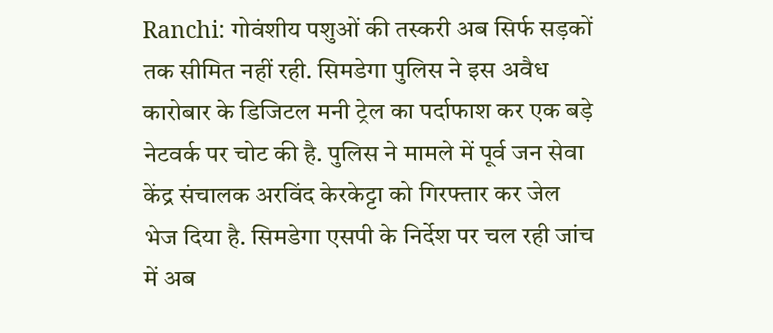Ranchi: गोवंशीय पशुओं की तस्करी अब सिर्फ सड़कों तक सीमित नहीं रही. सिमडेगा पुलिस ने इस अवैध कारोबार के डिजिटल मनी ट्रेल का पर्दाफाश कर एक बड़े नेटवर्क पर चोट की है. पुलिस ने मामले में पूर्व जन सेवा केंद्र संचालक अरविंद केरकेट्टा को गिरफ्तार कर जेल भेज दिया है. सिमडेगा एसपी के निर्देश पर चल रही जांच में अब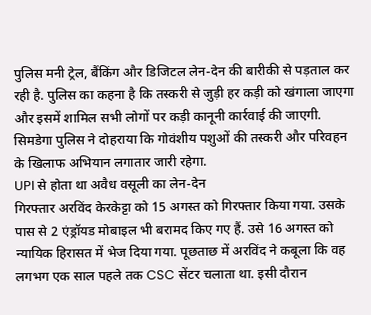पुलिस मनी ट्रेल, बैंकिंग और डिजिटल लेन-देन की बारीकी से पड़ताल कर रही है. पुलिस का कहना है कि तस्करी से जुड़ी हर कड़ी को खंगाला जाएगा और इसमें शामिल सभी लोगों पर कड़ी कानूनी कार्रवाई की जाएगी. सिमडेगा पुलिस ने दोहराया कि गोवंशीय पशुओं की तस्करी और परिवहन के खिलाफ अभियान लगातार जारी रहेगा.
UPI से होता था अवैध वसूली का लेन-देन
गिरफ्तार अरविंद केरकेट्टा को 15 अगस्त को गिरफ्तार किया गया. उसके पास से 2 एंड्रॉयड मोबाइल भी बरामद किए गए हैं. उसे 16 अगस्त को न्यायिक हिरासत में भेज दिया गया. पूछताछ में अरविंद ने कबूला कि वह लगभग एक साल पहले तक CSC सेंटर चलाता था. इसी दौरान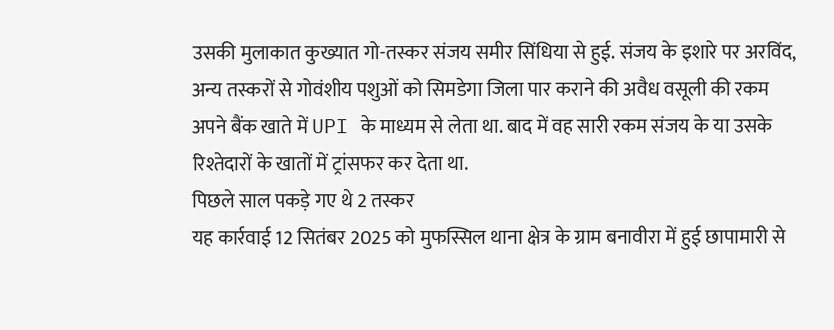उसकी मुलाकात कुख्यात गो-तस्कर संजय समीर सिंधिया से हुई. संजय के इशारे पर अरविंद, अन्य तस्करों से गोवंशीय पशुओं को सिमडेगा जिला पार कराने की अवैध वसूली की रकम अपने बैंक खाते में UPI के माध्यम से लेता था. बाद में वह सारी रकम संजय के या उसके रिश्तेदारों के खातों में ट्रांसफर कर देता था.
पिछले साल पकड़े गए थे 2 तस्कर
यह कार्रवाई 12 सितंबर 2025 को मुफस्सिल थाना क्षेत्र के ग्राम बनावीरा में हुई छापामारी से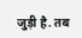जुड़ी है. तब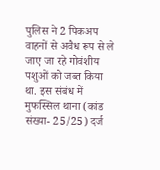पुलिस ने 2 पिकअप वाहनों से अवैध रूप से ले जाए जा रहे गोवंशीय पशुओं को जब्त किया था. इस संबंध में मुफस्सिल थाना (कांड संख्या- 25/25) दर्ज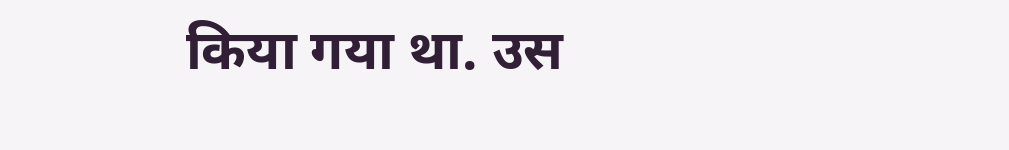किया गया था. उस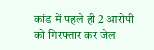कांड में पहले ही 2 आरोपी को गिरफ्तार कर जेल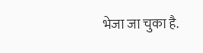भेजा जा चुका है.